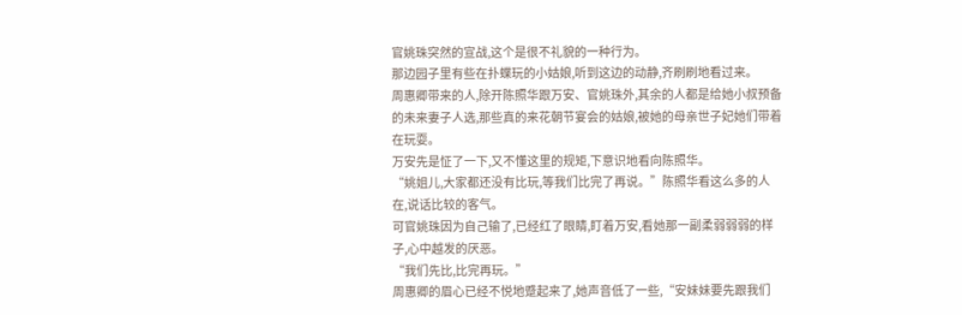官姚珠突然的宣战,这个是很不礼貌的一种行为。
那边园子里有些在扑蝶玩的小姑娘,听到这边的动静,齐刷刷地看过来。
周惠卿带来的人,除开陈照华跟万安、官姚珠外,其余的人都是给她小叔预备的未来妻子人选,那些真的来花朝节宴会的姑娘,被她的母亲世子妃她们带着在玩耍。
万安先是怔了一下,又不懂这里的规矩,下意识地看向陈照华。
“姚姐儿,大家都还没有比玩,等我们比完了再说。”陈照华看这么多的人在,说话比较的客气。
可官姚珠因为自己输了,已经红了眼睛,盯着万安,看她那一副柔弱弱弱的样子,心中越发的厌恶。
“我们先比,比完再玩。”
周惠卿的眉心已经不悦地蹙起来了,她声音低了一些,“安妹妹要先跟我们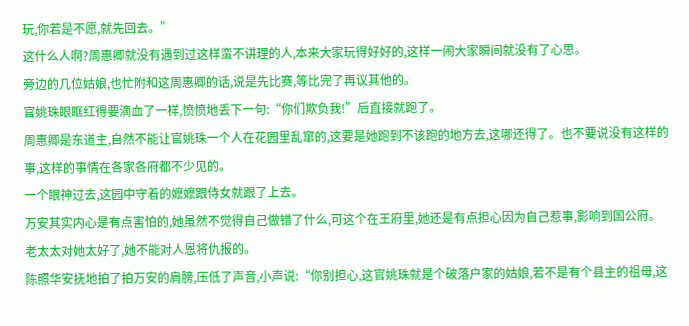玩,你若是不愿,就先回去。”
这什么人啊?周惠卿就没有遇到过这样蛮不讲理的人,本来大家玩得好好的,这样一闹大家瞬间就没有了心思。
旁边的几位姑娘,也忙附和这周惠卿的话,说是先比赛,等比完了再议其他的。
官姚珠眼眶红得要滴血了一样,愤愤地丢下一句:“你们欺负我!”后直接就跑了。
周惠卿是东道主,自然不能让官姚珠一个人在花园里乱窜的,这要是她跑到不该跑的地方去,这哪还得了。也不要说没有这样的事,这样的事情在各家各府都不少见的。
一个眼神过去,这园中守着的嬷嬷跟侍女就跟了上去。
万安其实内心是有点害怕的,她虽然不觉得自己做错了什么,可这个在王府里,她还是有点担心因为自己惹事,影响到国公府。
老太太对她太好了,她不能对人恩将仇报的。
陈照华安抚地拍了拍万安的肩膀,压低了声音,小声说:“你别担心,这官姚珠就是个破落户家的姑娘,若不是有个县主的祖母,这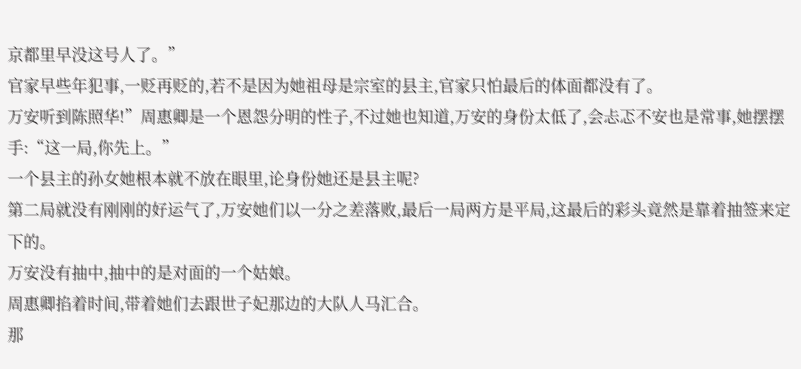京都里早没这号人了。”
官家早些年犯事,一贬再贬的,若不是因为她祖母是宗室的县主,官家只怕最后的体面都没有了。
万安听到陈照华!”周惠卿是一个恩怨分明的性子,不过她也知道,万安的身份太低了,会忐忑不安也是常事,她摆摆手:“这一局,你先上。”
一个县主的孙女她根本就不放在眼里,论身份她还是县主呢?
第二局就没有刚刚的好运气了,万安她们以一分之差落败,最后一局两方是平局,这最后的彩头竟然是靠着抽签来定下的。
万安没有抽中,抽中的是对面的一个姑娘。
周惠卿掐着时间,带着她们去跟世子妃那边的大队人马汇合。
那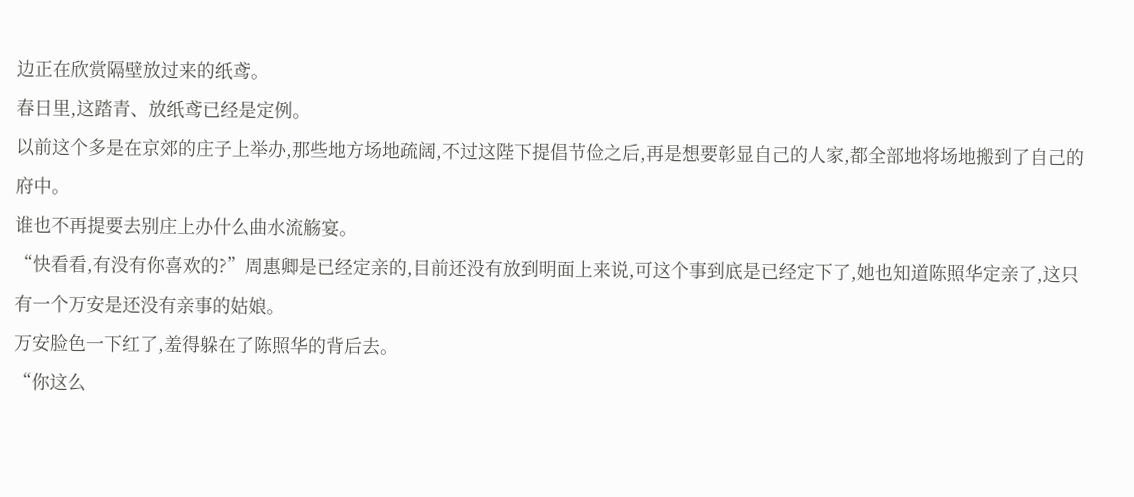边正在欣赏隔壁放过来的纸鸢。
春日里,这踏青、放纸鸢已经是定例。
以前这个多是在京郊的庄子上举办,那些地方场地疏阔,不过这陛下提倡节俭之后,再是想要彰显自己的人家,都全部地将场地搬到了自己的府中。
谁也不再提要去别庄上办什么曲水流觞宴。
“快看看,有没有你喜欢的?”周惠卿是已经定亲的,目前还没有放到明面上来说,可这个事到底是已经定下了,她也知道陈照华定亲了,这只有一个万安是还没有亲事的姑娘。
万安脸色一下红了,羞得躲在了陈照华的背后去。
“你这么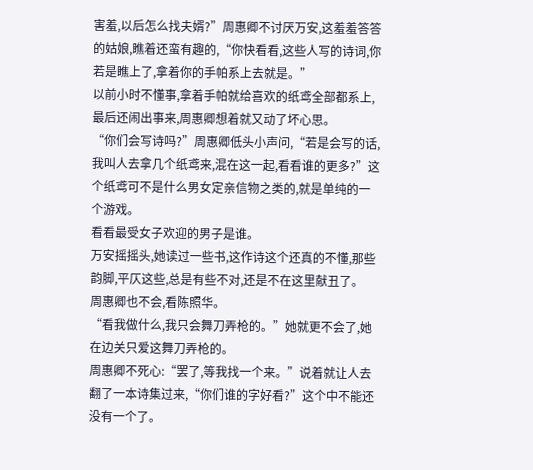害羞,以后怎么找夫婿?”周惠卿不讨厌万安,这羞羞答答的姑娘,瞧着还蛮有趣的,“你快看看,这些人写的诗词,你若是瞧上了,拿着你的手帕系上去就是。”
以前小时不懂事,拿着手帕就给喜欢的纸鸢全部都系上,最后还闹出事来,周惠卿想着就又动了坏心思。
“你们会写诗吗?”周惠卿低头小声问,“若是会写的话,我叫人去拿几个纸鸢来,混在这一起,看看谁的更多?”这个纸鸢可不是什么男女定亲信物之类的,就是单纯的一个游戏。
看看最受女子欢迎的男子是谁。
万安摇摇头,她读过一些书,这作诗这个还真的不懂,那些韵脚,平仄这些,总是有些不对,还是不在这里献丑了。
周惠卿也不会,看陈照华。
“看我做什么,我只会舞刀弄枪的。”她就更不会了,她在边关只爱这舞刀弄枪的。
周惠卿不死心:“罢了,等我找一个来。”说着就让人去翻了一本诗集过来,“你们谁的字好看?”这个中不能还没有一个了。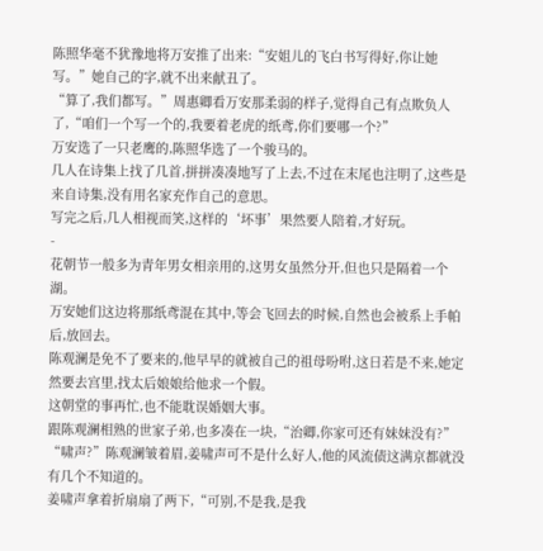陈照华毫不犹豫地将万安推了出来:“安姐儿的飞白书写得好,你让她写。”她自己的字,就不出来献丑了。
“算了,我们都写。”周惠卿看万安那柔弱的样子,觉得自己有点欺负人了,“咱们一个写一个的,我要着老虎的纸鸢,你们要哪一个?”
万安选了一只老鹰的,陈照华选了一个骏马的。
几人在诗集上找了几首,拼拼凑凑地写了上去,不过在末尾也注明了,这些是来自诗集,没有用名家充作自己的意思。
写完之后,几人相视而笑,这样的‘坏事’果然要人陪着,才好玩。
-
花朝节一般多为青年男女相亲用的,这男女虽然分开,但也只是隔着一个湖。
万安她们这边将那纸鸢混在其中,等会飞回去的时候,自然也会被系上手帕后,放回去。
陈观澜是免不了要来的,他早早的就被自己的祖母吩咐,这日若是不来,她定然要去宫里,找太后娘娘给他求一个假。
这朝堂的事再忙,也不能耽误婚姻大事。
跟陈观澜相熟的世家子弟,也多凑在一块,“治卿,你家可还有妹妹没有?”
“啸声?”陈观澜皱着眉,姜啸声可不是什么好人,他的风流债这满京都就没有几个不知道的。
姜啸声拿着折扇扇了两下,“可别,不是我,是我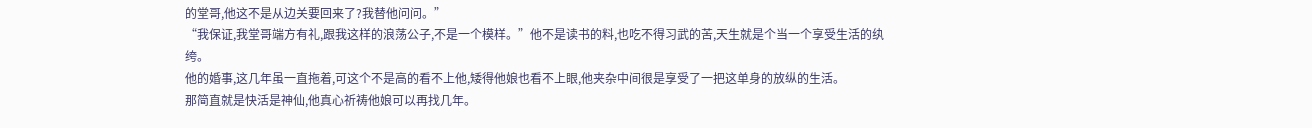的堂哥,他这不是从边关要回来了?我替他问问。”
“我保证,我堂哥端方有礼,跟我这样的浪荡公子,不是一个模样。”他不是读书的料,也吃不得习武的苦,天生就是个当一个享受生活的纨绔。
他的婚事,这几年虽一直拖着,可这个不是高的看不上他,矮得他娘也看不上眼,他夹杂中间很是享受了一把这单身的放纵的生活。
那简直就是快活是神仙,他真心祈祷他娘可以再找几年。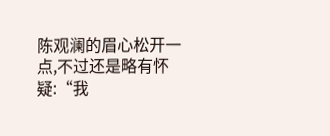陈观澜的眉心松开一点,不过还是略有怀疑:“我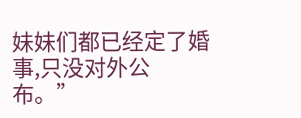妹妹们都已经定了婚事,只没对外公布。”